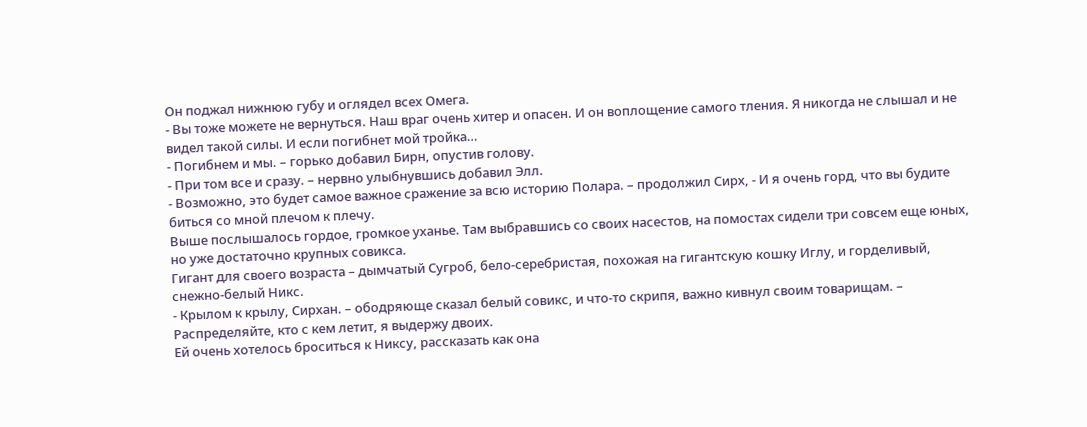Он поджал нижнюю губу и оглядел всех Омега.
- Вы тоже можете не вернуться. Наш враг очень хитер и опасен. И он воплощение самого тления. Я никогда не слышал и не видел такой силы. И если погибнет мой тройка…
- Погибнем и мы. – горько добавил Бирн, опустив голову.
- При том все и сразу. – нервно улыбнувшись добавил Элл.
- Возможно, это будет самое важное сражение за всю историю Полара. – продолжил Сирх, - И я очень горд, что вы будите биться со мной плечом к плечу.
Выше послышалось гордое, громкое уханье. Там выбравшись со своих насестов, на помостах сидели три совсем еще юных, но уже достаточно крупных совикса.
Гигант для своего возраста – дымчатый Сугроб, бело-серебристая, похожая на гигантскую кошку Иглу, и горделивый, снежно-белый Никс.
- Крылом к крылу, Сирхан. – ободряюще сказал белый совикс, и что-то скрипя, важно кивнул своим товарищам. – Распределяйте, кто с кем летит, я выдержу двоих.
Ей очень хотелось броситься к Никсу, рассказать как она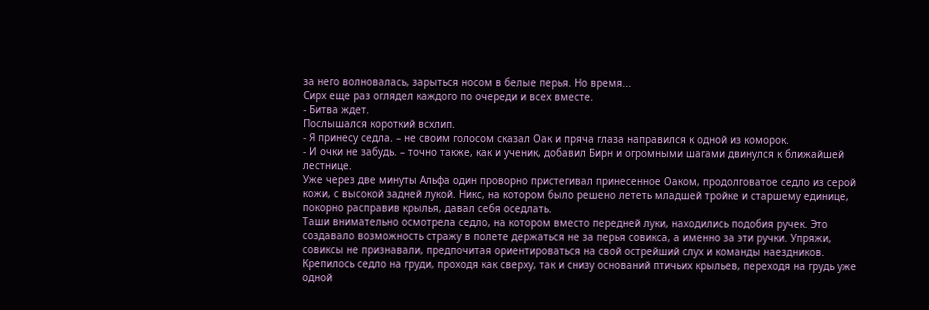за него волновалась, зарыться носом в белые перья. Но время...
Сирх еще раз оглядел каждого по очереди и всех вместе.
- Битва ждет.
Послышался короткий всхлип.
- Я принесу седла. – не своим голосом сказал Оак и пряча глаза направился к одной из коморок.
- И очки не забудь. – точно также, как и ученик, добавил Бирн и огромными шагами двинулся к ближайшей лестнице.
Уже через две минуты Альфа один проворно пристегивал принесенное Оаком, продолговатое седло из серой кожи, с высокой задней лукой. Никс, на котором было решено лететь младшей тройке и старшему единице, покорно расправив крылья, давал себя оседлать.
Таши внимательно осмотрела седло, на котором вместо передней луки, находились подобия ручек. Это создавало возможность стражу в полете держаться не за перья совикса, а именно за эти ручки. Упряжи, совиксы не признавали, предпочитая ориентироваться на свой острейший слух и команды наездников.
Крепилось седло на груди, проходя как сверху, так и снизу оснований птичьих крыльев, переходя на грудь уже одной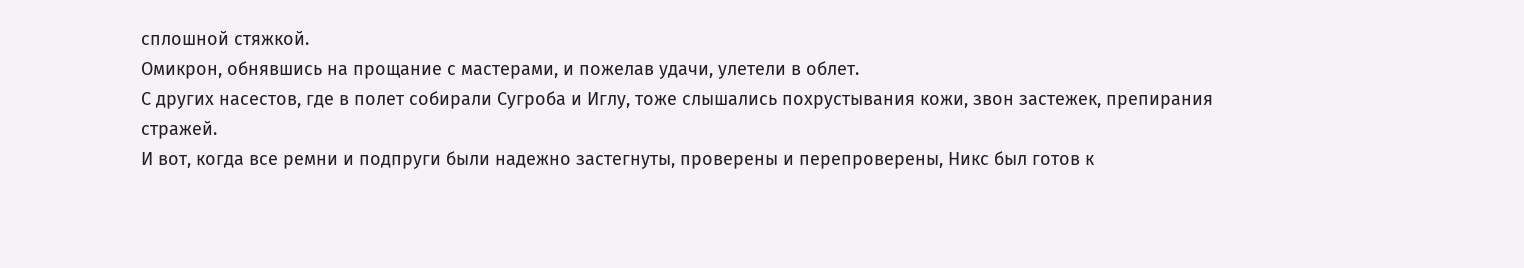сплошной стяжкой.
Омикрон, обнявшись на прощание с мастерами, и пожелав удачи, улетели в облет.
С других насестов, где в полет собирали Сугроба и Иглу, тоже слышались похрустывания кожи, звон застежек, препирания стражей.
И вот, когда все ремни и подпруги были надежно застегнуты, проверены и перепроверены, Никс был готов к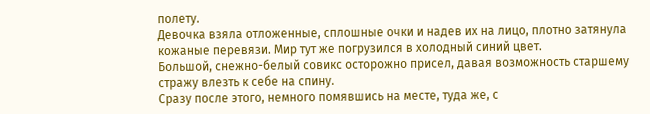полету.
Девочка взяла отложенные, сплошные очки и надев их на лицо, плотно затянула кожаные перевязи. Мир тут же погрузился в холодный синий цвет.
Большой, снежно-белый совикс осторожно присел, давая возможность старшему стражу влезть к себе на спину.
Сразу после этого, немного помявшись на месте, туда же, с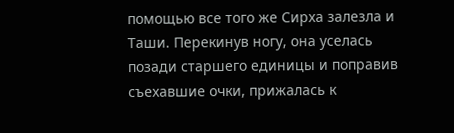помощью все того же Сирха залезла и Таши. Перекинув ногу, она уселась позади старшего единицы и поправив съехавшие очки, прижалась к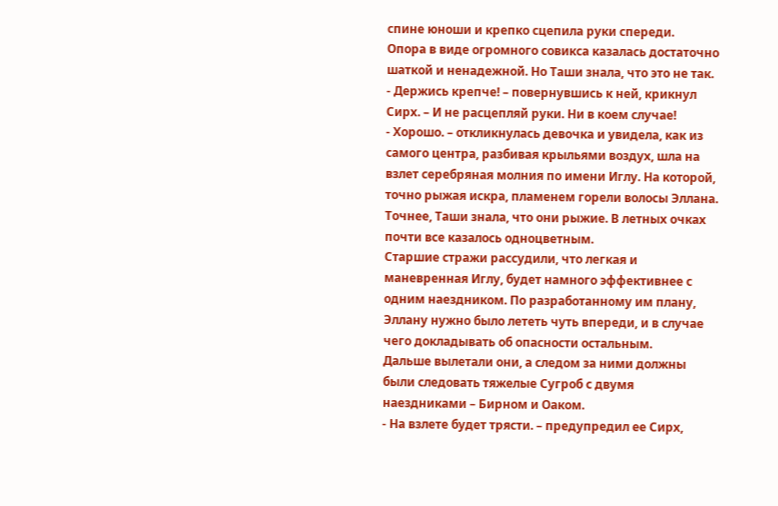спине юноши и крепко сцепила руки спереди.
Опора в виде огромного совикса казалась достаточно шаткой и ненадежной. Но Таши знала, что это не так.
- Держись крепче! – повернувшись к ней, крикнул Сирх. – И не расцепляй руки. Ни в коем случае!
- Хорошо. – откликнулась девочка и увидела, как из самого центра, разбивая крыльями воздух, шла на взлет серебряная молния по имени Иглу. На которой, точно рыжая искра, пламенем горели волосы Эллана.
Точнее, Таши знала, что они рыжие. В летных очках почти все казалось одноцветным.
Старшие стражи рассудили, что легкая и маневренная Иглу, будет намного эффективнее с одним наездником. По разработанному им плану, Эллану нужно было лететь чуть впереди, и в случае чего докладывать об опасности остальным.
Дальше вылетали они, а следом за ними должны были следовать тяжелые Сугроб с двумя наездниками – Бирном и Оаком.
- На взлете будет трясти. – предупредил ее Сирх,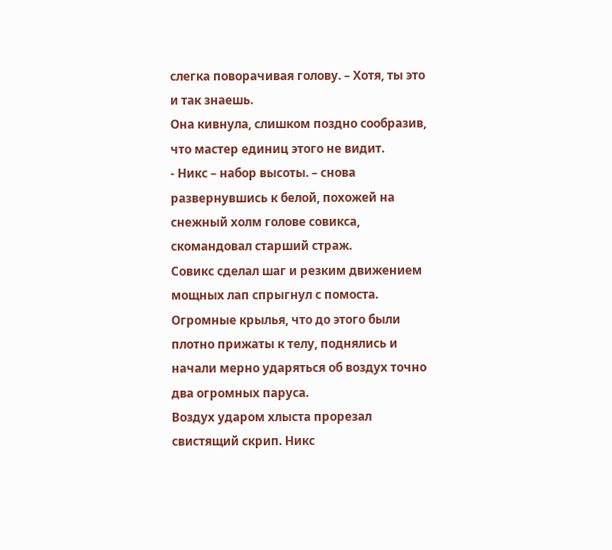слегка поворачивая голову. – Хотя, ты это и так знаешь.
Она кивнула, слишком поздно сообразив, что мастер единиц этого не видит.
- Никс – набор высоты. – снова развернувшись к белой, похожей на снежный холм голове совикса, скомандовал старший страж.
Совикс сделал шаг и резким движением мощных лап спрыгнул с помоста.
Огромные крылья, что до этого были плотно прижаты к телу, поднялись и начали мерно ударяться об воздух точно два огромных паруса.
Воздух ударом хлыста прорезал свистящий скрип. Никс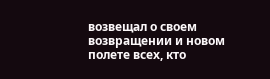возвещал о своем возвращении и новом полете всех, кто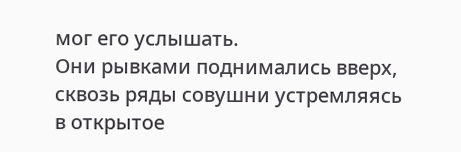мог его услышать.
Они рывками поднимались вверх, сквозь ряды совушни устремляясь в открытое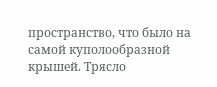пространство, что было на самой куполообразной крышей. Трясло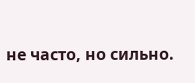не часто, но сильно.